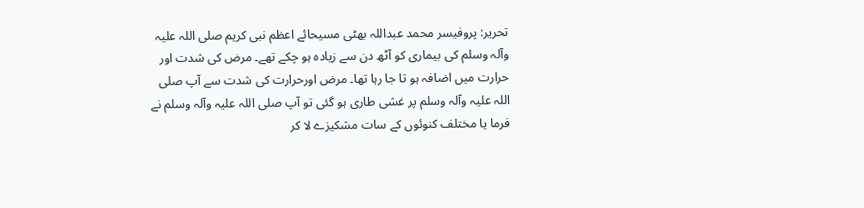تحریر: پروفیسر محمد عبداللہ بھٹی مسیحائے اعظم نبی کریم صلی اللہ علیہ وآلہ وسلم کی بیماری کو آٹھ دن سے زیادہ ہو چکے تھے۔ مرض کی شدت اور حرارت میں اضافہ ہو تا جا رہا تھا۔ مرض اورحرارت کی شدت سے آپ صلی اللہ علیہ وآلہ وسلم پر غشی طاری ہو گئی تو آپ صلی اللہ علیہ وآلہ وسلم نے فرما یا مختلف کنوئوں کے سات مشکیزے لا کر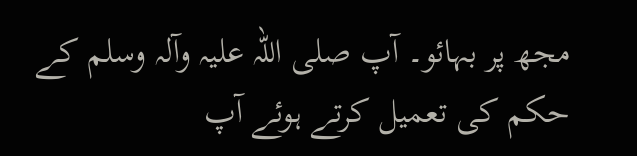مجھ پر بہائو۔ آپ صلی اللہ علیہ وآلہ وسلم کے حکم کی تعمیل کرتے ہوئے آپ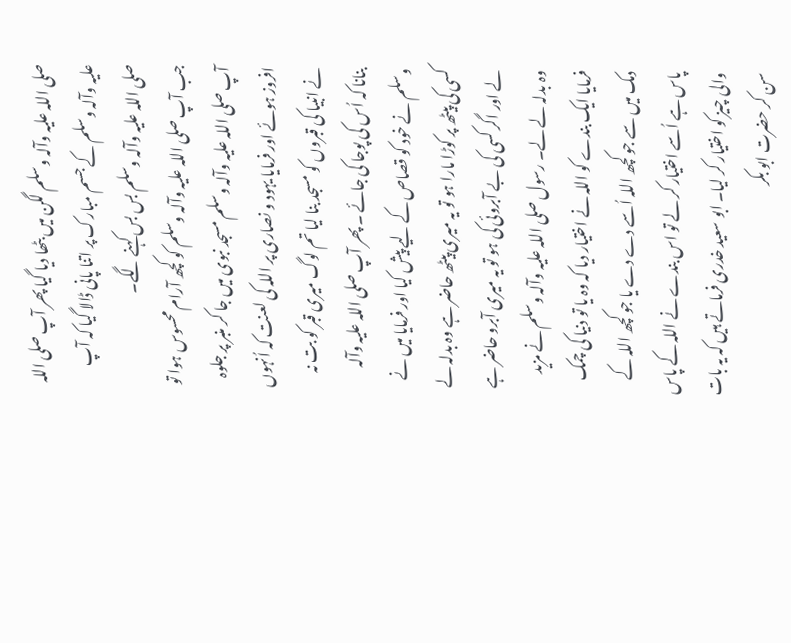صلی اللہ علیہ وآلہ وسلم لگن میں بٹھا دیا گیا پھر آپ صلی اللہ علیہ وآلہ وسلم کے جسم مبارک پر اتنا پانی ڈالا گیا کہ آپ صلی اللہ علیہ وآلہ وسلم بس بس کہنے لگے۔
جب آپ صلی اللہ علیہ وآلہ وسلم کو کچھ آرام محسوس ہوا تو آپ صلی اللہ علیہ وآلہ وسلم مسجد نبوی میں جا کر منبر پر جلوہ افروز ہوئے اور فرمایا یہود و نصاری پر اللہ کی لعنت کہ اُنہوں نے انبیا کی قبروں کو مسجد بنا لیا تم لوگ میری قبر کو بت نہ بنانا کہ اُس کی پوجا کی جائے ۔ پھر آپ صلی اللہ علیہ وآلہ وسلم نے خود کو قصاص کے لیے پیش کیا اور فرمایا میں نے کسی کی پیٹھ پر کوڑا مارا ہو تو یہ میری پیٹھ حاضر ہے وہ بدلہ لے لے اور اگر کسی کی بے آبروئی کی ہو تو یہ میری آبرو حاضر ہے وہ بدلہ لے لے۔ رسول صلی اللہ علیہ وآلہ وسلم نے مزید فرمایا ایک بندے کو اللہ نے اختیار دیا کہ وہ یا تو دنیا کی چمک دمک میں سے جو کچھ اللہ اُسے دے دے یا جو کچھ اللہ کے پاس ہے اُسے اختیار کر لے تو اس بندے نے اللہ کے پاس والی چیز کو اختیار کر لیا۔ ابو سعید خدری فرماتے ہیں کہ یہ بات سن کر حضرت ابو بکر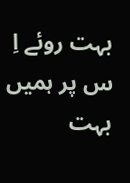بہت روئے اِ س پر ہمیں بہت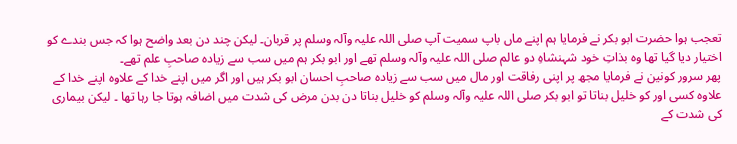تعجب ہوا حضرت ابو بکر نے فرمایا ہم اپنے ماں باپ سمیت آپ صلی اللہ علیہ وآلہ وسلم پر قربان۔ لیکن چند دن بعد واضح ہوا کہ جس بندے کو اختیار دیا گیا تھا وہ بذاتِ خود شہنشاہِ دو عالم صلی اللہ علیہ وآلہ وسلم تھے اور ابو بکر ہم میں سب سے زیادہ صاحبِ علم تھے۔
پھر سرور کونین نے فرمایا مجھ پر اپنی رفاقت اور مال میں سب سے زیادہ صاحبِ احسان ابو بکر ہیں اور اگر میں اپنے خدا کے علاوہ اپنے خدا کے علاوہ کسی اور کو خلیل بناتا تو ابو بکر صلی اللہ علیہ وآلہ وسلم کو خلیل بناتا دن بدن مرض کی شدت میں اضافہ ہوتا جا رہا تھا ۔ لیکن بیماری کی شدت کے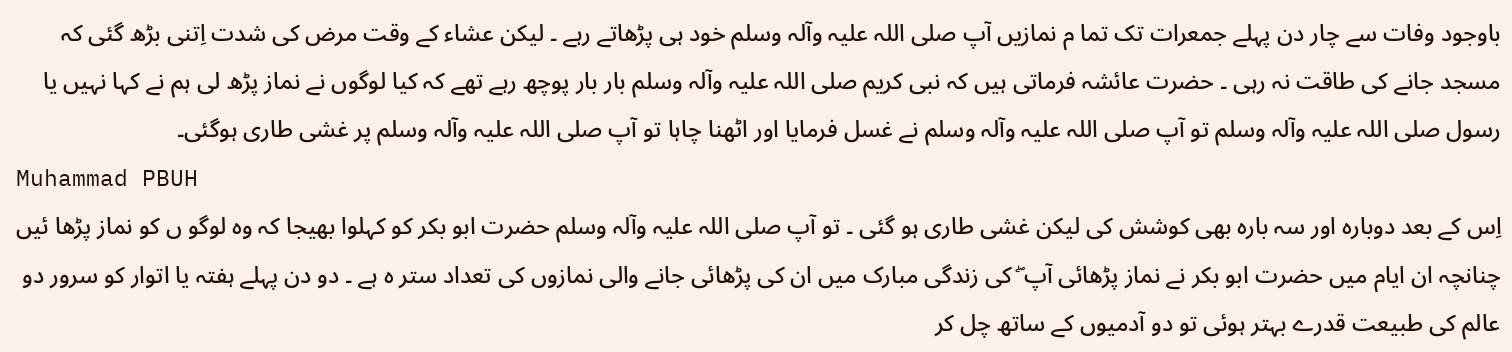باوجود وفات سے چار دن پہلے جمعرات تک تما م نمازیں آپ صلی اللہ علیہ وآلہ وسلم خود ہی پڑھاتے رہے ۔ لیکن عشاء کے وقت مرض کی شدت اِتنی بڑھ گئی کہ مسجد جانے کی طاقت نہ رہی ۔ حضرت عائشہ فرماتی ہیں کہ نبی کریم صلی اللہ علیہ وآلہ وسلم بار بار پوچھ رہے تھے کہ کیا لوگوں نے نماز پڑھ لی ہم نے کہا نہیں یا رسول صلی اللہ علیہ وآلہ وسلم تو آپ صلی اللہ علیہ وآلہ وسلم نے غسل فرمایا اور اٹھنا چاہا تو آپ صلی اللہ علیہ وآلہ وسلم پر غشی طاری ہوگئی۔
Muhammad PBUH
اِس کے بعد دوبارہ اور سہ بارہ بھی کوشش کی لیکن غشی طاری ہو گئی ۔ تو آپ صلی اللہ علیہ وآلہ وسلم حضرت ابو بکر کو کہلوا بھیجا کہ وہ لوگو ں کو نماز پڑھا ئیں چنانچہ ان ایام میں حضرت ابو بکر نے نماز پڑھائی آپ ۖ کی زندگی مبارک میں ان کی پڑھائی جانے والی نمازوں کی تعداد ستر ہ ہے ۔ دو دن پہلے ہفتہ یا اتوار کو سرور دو عالم کی طبیعت قدرے بہتر ہوئی تو دو آدمیوں کے ساتھ چل کر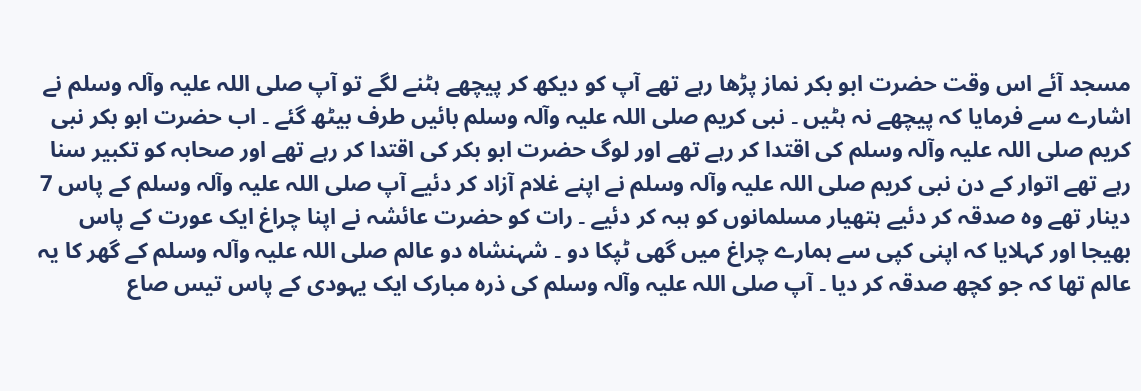مسجد آئے اس وقت حضرت ابو بکر نماز پڑھا رہے تھے آپ کو دیکھ کر پیچھے ہٹنے لگے تو آپ صلی اللہ علیہ وآلہ وسلم نے اشارے سے فرمایا کہ پیچھے نہ ہٹیں ۔ نبی کریم صلی اللہ علیہ وآلہ وسلم بائیں طرف بیٹھ گئے ۔ اب حضرت ابو بکر نبی کریم صلی اللہ علیہ وآلہ وسلم کی اقتدا کر رہے تھے اور لوگ حضرت ابو بکر کی اقتدا کر رہے تھے اور صحابہ کو تکبیر سنا رہے تھے اتوار کے دن نبی کریم صلی اللہ علیہ وآلہ وسلم نے اپنے غلام آزاد کر دئیے آپ صلی اللہ علیہ وآلہ وسلم کے پاس 7 دینار تھے وہ صدقہ کر دئیے ہتھیار مسلمانوں کو ہبہ کر دئیے ۔ رات کو حضرت عائشہ نے اپنا چراغ ایک عورت کے پاس بھیجا اور کہلایا کہ اپنی کپی سے ہمارے چراغ میں گھی ٹپکا دو ۔ شہنشاہ دو عالم صلی اللہ علیہ وآلہ وسلم کے گھر کا یہ عالم تھا کہ جو کچھ صدقہ کر دیا ۔ آپ صلی اللہ علیہ وآلہ وسلم کی ذرہ مبارک ایک یہودی کے پاس تیس صاع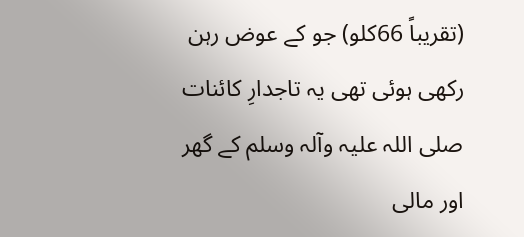(تقریباً 66کلو) جو کے عوض رہن رکھی ہوئی تھی یہ تاجدارِ کائنات صلی اللہ علیہ وآلہ وسلم کے گھر اور مالی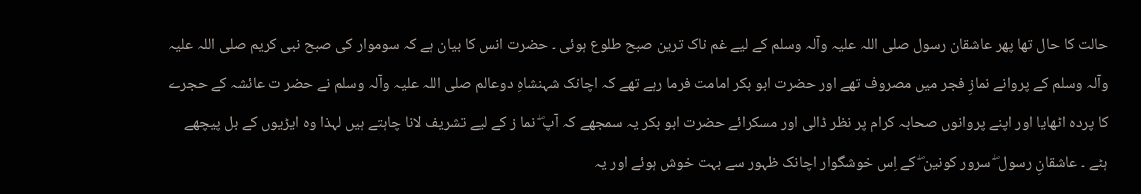حالت کا حال تھا پھر عاشقان رسول صلی اللہ علیہ وآلہ وسلم کے لیے غم ناک ترین صبح طلوع ہوئی ۔ حضرت انس کا بیان ہے کہ سوموار کی صبح نبی کریم صلی اللہ علیہ وآلہ وسلم کے پروانے نمازِ فجر میں مصروف تھے اور حضرت ابو بکر امامت فرما رہے تھے کہ اچانک شہنشاہِ دوعالم صلی اللہ علیہ وآلہ وسلم نے حضر ت عائشہ کے حجرے کا پردہ اٹھایا اور اپنے پروانوں صحابہ کرام پر نظر ڈالی اور مسکرائے حضرت ابو بکر یہ سمجھے کہ آپ ۖ نما ز کے لیے تشریف لانا چاہتے ہیں لہذا وہ ایڑیوں کے بل پیچھے ہٹے ۔ عاشقانِ رسول ۖ سرور کونین ۖ کے اِس خوشگوار اچانک ظہور سے بہت خوش ہوئے اور یہ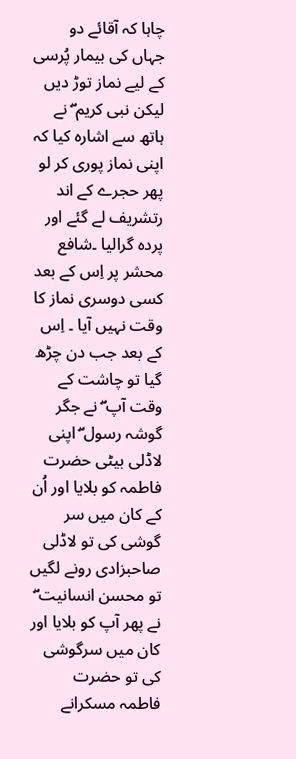چاہا کہ آقائے دو جہاں کی بیمار پُرسی کے لیے نماز توڑ دیں لیکن نبی کریم ۖ نے ہاتھ سے اشارہ کیا کہ اپنی نماز پوری کر لو پھر حجرے کے اند رتشریف لے گئے اور پردہ گرالیا ۔شافع محشر پر اِس کے بعد کسی دوسری نماز کا وقت نہیں آیا ۔ اِس کے بعد جب دن چڑھ گیا تو چاشت کے وقت آپ ۖ نے جگر گوشہ رسول ۖ اپنی لاڈلی بیٹی حضرت فاطمہ کو بلایا اور اُن کے کان میں سر گوشی کی تو لاڈلی صاحبزادی رونے لگیں تو محسن انسانیت ۖ نے پھر آپ کو بلایا اور کان میں سرگوشی کی تو حضرت فاطمہ مسکرانے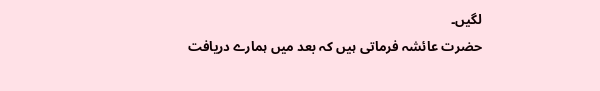لگیں۔
حضرت عائشہ فرماتی ہیں کہ بعد میں ہمارے دریافت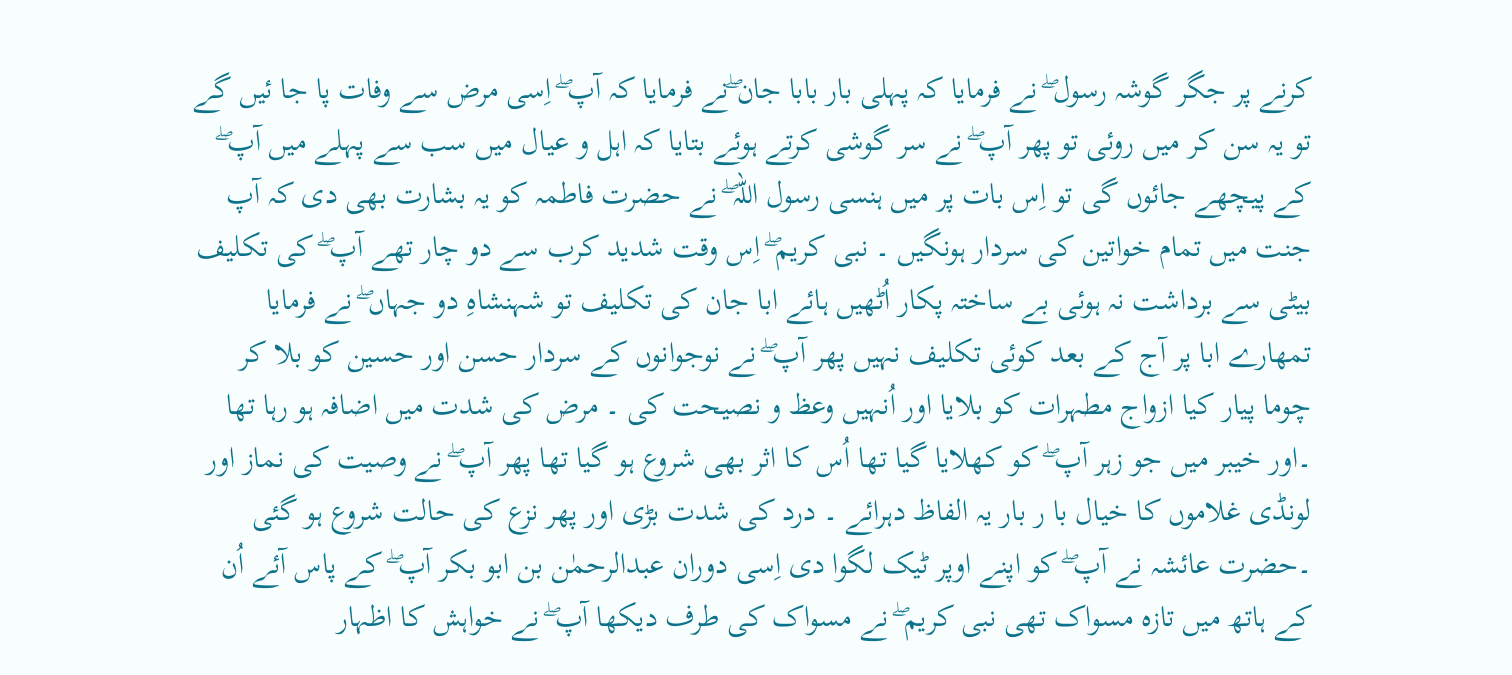کرنے پر جگر گوشہ رسول ۖ نے فرمایا کہ پہلی بار بابا جان ۖنے فرمایا کہ آپ ۖ اِسی مرض سے وفات پا جا ئیں گے تو یہ سن کر میں روئی تو پھر آپ ۖ نے سر گوشی کرتے ہوئے بتایا کہ اہل و عیال میں سب سے پہلے میں آپ ۖ کے پیچھے جائوں گی تو اِس بات پر میں ہنسی رسول اللہ ۖ نے حضرت فاطمہ کو یہ بشارت بھی دی کہ آپ جنت میں تمام خواتین کی سردار ہونگیں ۔ نبی کریم ۖ اِس وقت شدید کرب سے دو چار تھے آپ ۖ کی تکلیف بیٹی سے برداشت نہ ہوئی بے ساختہ پکار اُٹھیں ہائے ابا جان کی تکلیف تو شہنشاہِ دو جہاں ۖ نے فرمایا تمھارے ابا پر آج کے بعد کوئی تکلیف نہیں پھر آپ ۖ نے نوجوانوں کے سردار حسن اور حسین کو بلا کر چوما پیار کیا ازواج مطہرات کو بلایا اور اُنہیں وعظ و نصیحت کی ۔ مرض کی شدت میں اضافہ ہو رہا تھا ۔اور خیبر میں جو زہر آپ ۖ کو کھلایا گیا تھا اُس کا اثر بھی شروع ہو گیا تھا پھر آپ ۖ نے وصیت کی نماز اور لونڈی غلاموں کا خیال با ر بار یہ الفاظ دہرائے ۔ درد کی شدت بڑی اور پھر نزع کی حالت شروع ہو گئی ۔حضرت عائشہ نے آپ ۖ کو اپنے اوپر ٹیک لگوا دی اِسی دوران عبدالرحمٰن بن ابو بکر آپ ۖ کے پاس آئے اُن کے ہاتھ میں تازہ مسواک تھی نبی کریم ۖ نے مسواک کی طرف دیکھا آپ ۖ نے خواہش کا اظہار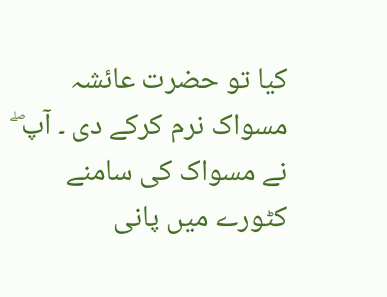کیا تو حضرت عائشہ مسواک نرم کرکے دی ۔ آپ ۖ نے مسواک کی سامنے کٹورے میں پانی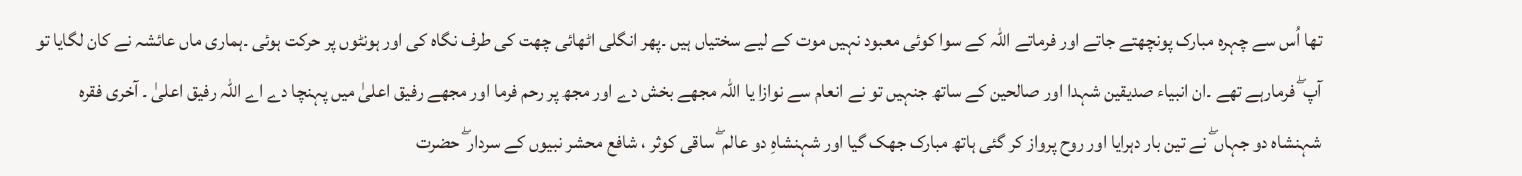تھا اُس سے چہرہ مبارک پونچھتے جاتے اور فرماتے اللہ کے سوا کوئی معبود نہیں موت کے لیے سختیاں ہیں ۔پھر انگلی اٹھائی چھت کی طرف نگاہ کی اور ہونٹوں پر حرکت ہوئی ۔ہماری ماں عائشہ نے کان لگایا تو آپ ۖ فرمارہے تھے ۔ان انبیاء صدیقین شہدا اور صالحین کے ساتھ جنہیں تو نے انعام سے نوازا یا اللہ مجھے بخش دے اور مجھ پر رحم فرما اور مجھے رفیق اعلیٰ میں پہنچا دے اے اللہ رفیق اعلیٰ ۔ آخری فقرہ شہنشاہ دو جہاں ۖ نے تین بار دہرایا اور روح پرواز کر گئی ہاتھ مبارک جھک گیا اور شہنشاہِ دو عالم ۖ ساقی کوثر ، شافع محشر نبیوں کے سردار ۖ حضرت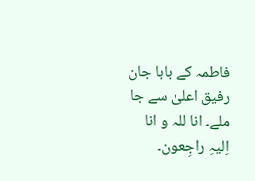فاطمہ کے بابا جان رفیق اعلیٰ سے جا ملے۔ انا للہ و انا اِلیہِ راجِعون۔